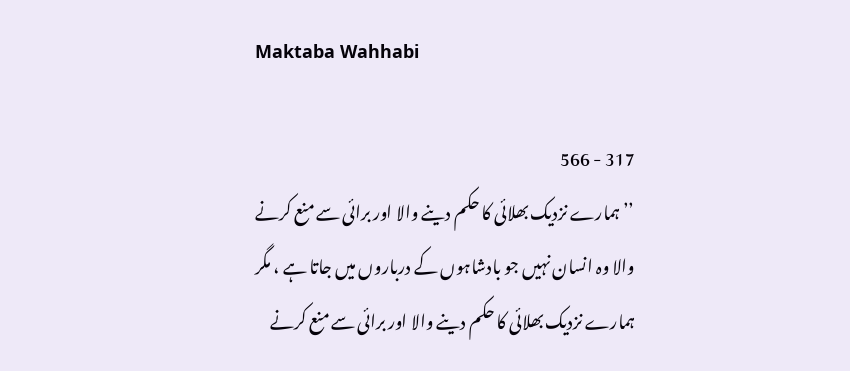Maktaba Wahhabi

317 - 566
’’ہمارے نزدیک بھلائی کا حکم دینے والا اور برائی سے منع کرنے والا وہ انسان نہیں جو بادشاہوں کے درباروں میں جاتا ہے ، مگر ہمارے نزدیک بھلائی کا حکم دینے والا اور برائی سے منع کرنے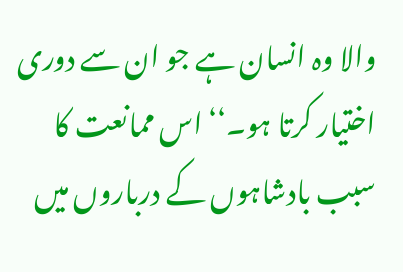والا وہ انسان ہے جو ان سے دوری اختیار کرتا ہو۔‘‘ اس ممانعت کا سبب بادشاہوں کے درباروں میں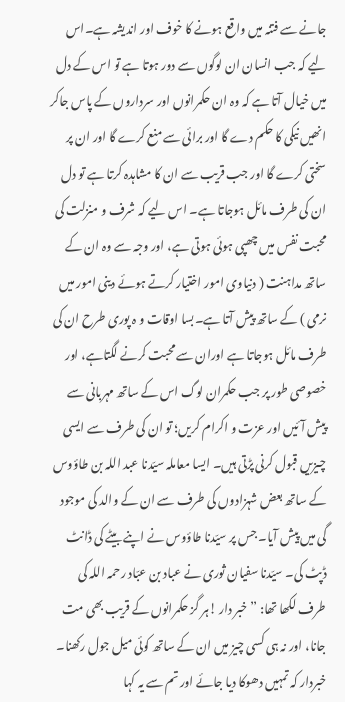جانے سے فتنہ میں واقع ہونے کا خوف اور اندیشہ ہے۔اس لیے کہ جب انسان ان لوگوں سے دور ہوتا ہے تو اس کے دل میں خیال آتا ہے کہ وہ ان حکمرانوں اور سرداروں کے پاس جاکر انھیں نیکی کا حکم دے گا اور برائی سے منع کرے گا اور ان پر سختی کرے گا اور جب قریب سے ان کا مشاہدہ کرتا ہے تو دل ان کی طرف مائل ہوجاتا ہے۔ اس لیے کہ شرف و منزلت کی محبت نفس میں چھپی ہوئی ہوتی ہے، اور وجہ سے وہ ان کے ساتھ مداہنت ( دنیاوی امور اختیار کرتے ہوئے دینی امور میں نرمی ) کے ساتھ پیش آتا ہے۔بسا اوقات و ہ پوری طرح ان کی طرف مائل ہوجاتا ہے اوران سے محبت کرنے لگتاہے، اور خصوصی طور پر جب حکمران لوگ اس کے ساتھ مہربانی سے پیش آئیں اور عزت و اکرام کریں؛ تو ان کی طرف سے ایسی چیزیں قبول کرنی پڑتی ہیں۔ ایسا معاملہ سیّدنا عبد اللہ بن طاؤوس کے ساتھ بعض شہزادوں کی طرف سے ان کے والد کی موجود گی میں پیش آیا۔ جس پر سیّدنا طاؤوس نے اپنے بیٹے کی ڈانٹ ڈپٹ کی۔ سیّدنا سفیان ثوری نے عباد بن عبّاد رحمہ اللہ کی طرف لکھا تھا: ’’خبر دار !ہر گز حکمرانوں کے قریب بھی مت جانا، اور نہ ہی کسی چیز میں ان کے ساتھ کوئی میل جول رکھنا۔ خبردار کہ تمہیں دھوکا دیا جائے اور تم سے یہ کہا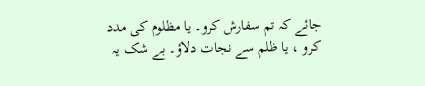جائے کہ تم سفارش کرو۔ یا مظلوم کی مدد کرو ، یا ظلم سے نجات دلاؤ۔ بے شک یہ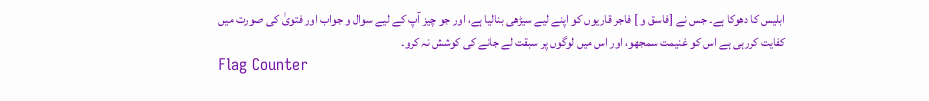ابلیس کا دھوکا ہے۔ جس نے [فاسق و ] فاجر قاریوں کو اپنے لیے سیڑھی بنالیا ہے، اور جو چیز آپ کے لیے سوال و جواب اور فتویٰ کی صورت میں کفایت کررہی ہے اس کو غنیمت سمجھو، اور اس میں لوگوں پر سبقت لے جانے کی کوشش نہ کرو۔
Flag Counter